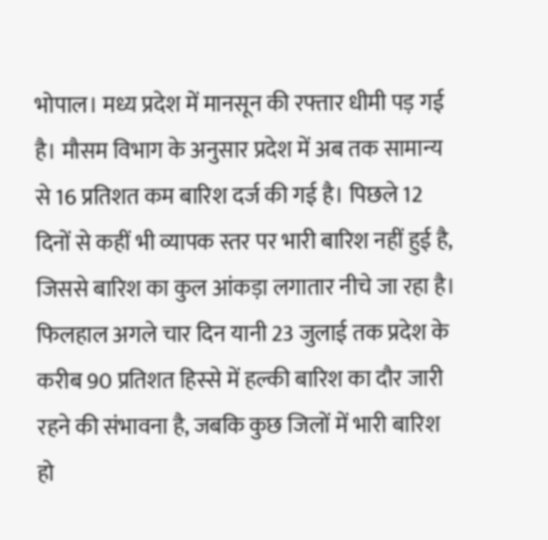भोपाल। मध्य प्रदेश में मानसून की रफ्तार धीमी पड़ गई है। मौसम विभाग के अनुसार प्रदेश में अब तक सामान्य से 16 प्रतिशत कम बारिश दर्ज की गई है। पिछले 12 दिनों से कहीं भी व्यापक स्तर पर भारी बारिश नहीं हुई है, जिससे बारिश का कुल आंकड़ा लगातार नीचे जा रहा है। फिलहाल अगले चार दिन यानी 23 जुलाई तक प्रदेश के करीब 90 प्रतिशत हिस्से में हल्की बारिश का दौर जारी रहने की संभावना है, जबकि कुछ जिलों में भारी बारिश हो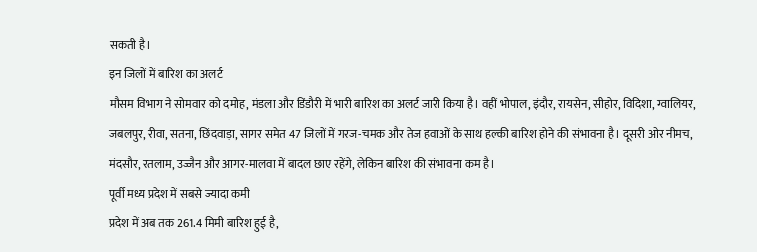सकती है।
इन जिलों में बारिश का अलर्ट
मौसम विभाग ने सोमवार को दमोह, मंडला और डिंडौरी में भारी बारिश का अलर्ट जारी किया है। वहीं भोपाल, इंदौर, रायसेन, सीहोर, विदिशा, ग्वालियर, जबलपुर, रीवा, सतना, छिंदवाड़ा, सागर समेत 47 जिलों में गरज-चमक और तेज हवाओं के साथ हल्की बारिश होने की संभावना है। दूसरी ओर नीमच, मंदसौर, रतलाम, उज्जैन और आगर-मालवा में बादल छाए रहेंगे, लेकिन बारिश की संभावना कम है।
पूर्वी मध्य प्रदेश में सबसे ज्यादा कमी
प्रदेश में अब तक 261.4 मिमी बारिश हुई है,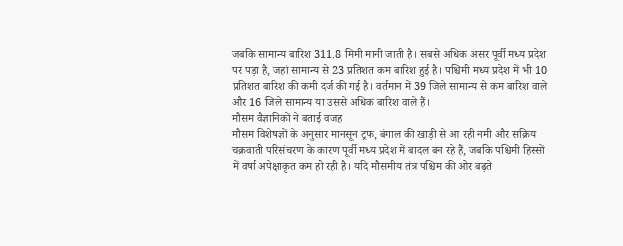जबकि सामान्य बारिश 311.8 मिमी मानी जाती है। सबसे अधिक असर पूर्वी मध्य प्रदेश पर पड़ा है, जहां सामान्य से 23 प्रतिशत कम बारिश हुई है। पश्चिमी मध्य प्रदेश में भी 10 प्रतिशत बारिश की कमी दर्ज की गई है। वर्तमान में 39 जिले सामान्य से कम बारिश वाले और 16 जिले सामान्य या उससे अधिक बारिश वाले हैं।
मौसम वैज्ञानिकों ने बताई वजह
मौसम विशेषज्ञों के अनुसार मानसून ट्रफ, बंगाल की खाड़ी से आ रही नमी और सक्रिय चक्रवाती परिसंचरण के कारण पूर्वी मध्य प्रदेश में बादल बन रहे हैं, जबकि पश्चिमी हिस्सों में वर्षा अपेक्षाकृत कम हो रही है। यदि मौसमीय तंत्र पश्चिम की ओर बढ़ते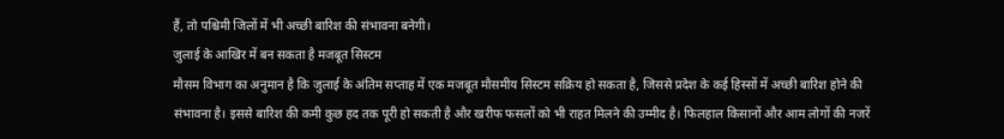हैं, तो पश्चिमी जिलों में भी अच्छी बारिश की संभावना बनेगी।
जुलाई के आखिर में बन सकता है मजबूत सिस्टम
मौसम विभाग का अनुमान है कि जुलाई के अंतिम सप्ताह में एक मजबूत मौसमीय सिस्टम सक्रिय हो सकता है, जिससे प्रदेश के कई हिस्सों में अच्छी बारिश होने की संभावना है। इससे बारिश की कमी कुछ हद तक पूरी हो सकती है और खरीफ फसलों को भी राहत मिलने की उम्मीद है। फिलहाल किसानों और आम लोगों की नजरें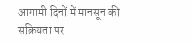आगामी दिनों में मानसून की सक्रियता पर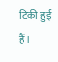टिकी हुई हैं।